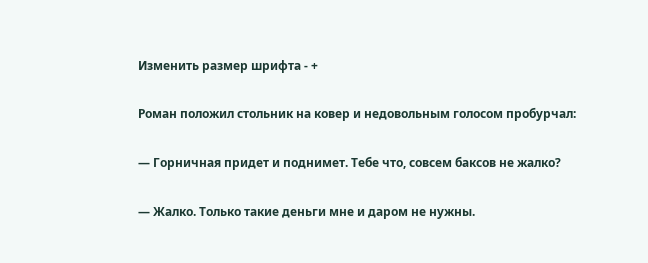Изменить размер шрифта - +

Роман положил стольник на ковер и недовольным голосом пробурчал:

— Горничная придет и поднимет. Тебе что, совсем баксов не жалко?

— Жалко. Только такие деньги мне и даром не нужны.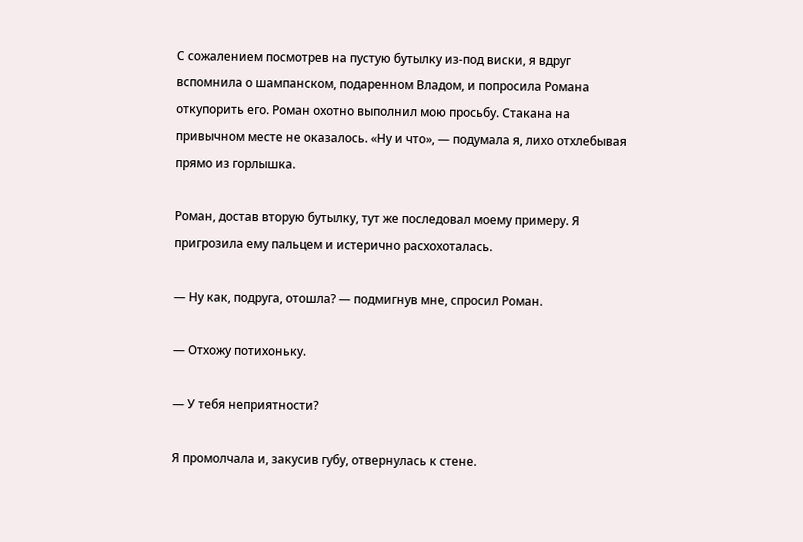С сожалением посмотрев на пустую бутылку из-под виски, я вдруг вспомнила о шампанском, подаренном Владом, и попросила Романа откупорить его. Роман охотно выполнил мою просьбу. Стакана на привычном месте не оказалось. «Ну и что», — подумала я, лихо отхлебывая прямо из горлышка.

Роман, достав вторую бутылку, тут же последовал моему примеру. Я пригрозила ему пальцем и истерично расхохоталась.

— Ну как, подруга, отошла? — подмигнув мне, спросил Роман.

— Отхожу потихоньку.

— У тебя неприятности?

Я промолчала и, закусив губу, отвернулась к стене.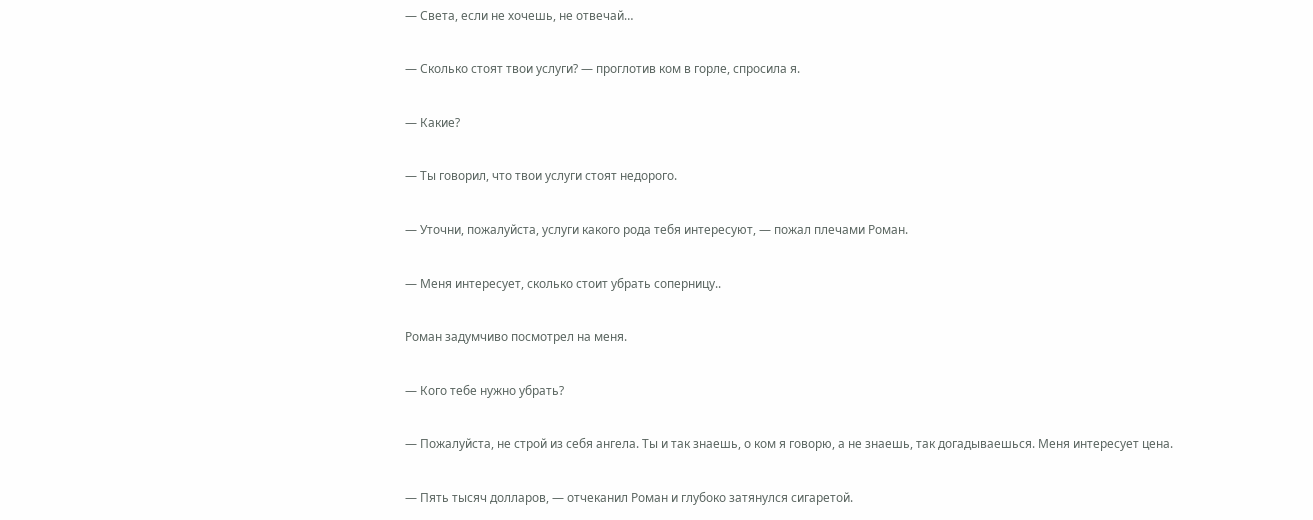— Света, если не хочешь, не отвечай…

— Сколько стоят твои услуги? — проглотив ком в горле, спросила я.

— Какие?

— Ты говорил, что твои услуги стоят недорого.

— Уточни, пожалуйста, услуги какого рода тебя интересуют, — пожал плечами Роман.

— Меня интересует, сколько стоит убрать соперницу..

Роман задумчиво посмотрел на меня.

— Кого тебе нужно убрать?

— Пожалуйста, не строй из себя ангела. Ты и так знаешь, о ком я говорю, а не знаешь, так догадываешься. Меня интересует цена.

— Пять тысяч долларов, — отчеканил Роман и глубоко затянулся сигаретой.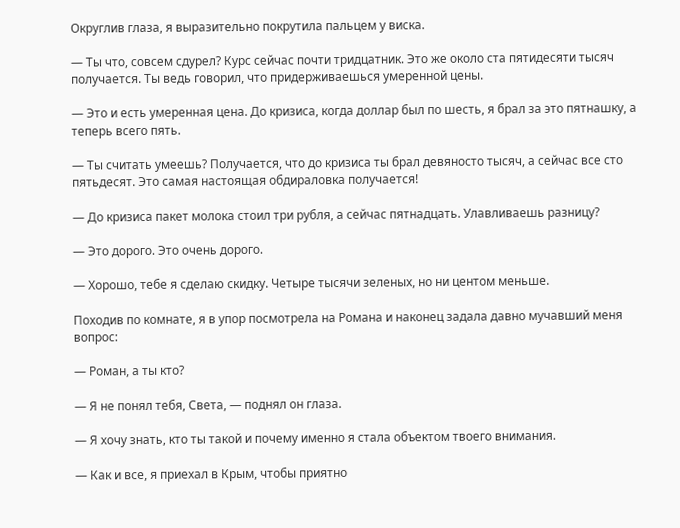Округлив глаза, я выразительно покрутила пальцем у виска.

— Ты что, совсем сдурел? Курс сейчас почти тридцатник. Это же около ста пятидесяти тысяч получается. Ты ведь говорил, что придерживаешься умеренной цены.

— Это и есть умеренная цена. До кризиса, когда доллар был по шесть, я брал за это пятнашку, а теперь всего пять.

— Ты считать умеешь? Получается, что до кризиса ты брал девяносто тысяч, а сейчас все сто пятьдесят. Это самая настоящая обдираловка получается!

— До кризиса пакет молока стоил три рубля, а сейчас пятнадцать. Улавливаешь разницу?

— Это дорого. Это очень дорого.

— Хорошо, тебе я сделаю скидку. Четыре тысячи зеленых, но ни центом меньше.

Походив по комнате, я в упор посмотрела на Романа и наконец задала давно мучавший меня вопрос:

— Роман, а ты кто?

— Я не понял тебя, Света, — поднял он глаза.

— Я хочу знать, кто ты такой и почему именно я стала объектом твоего внимания.

— Как и все, я приехал в Крым, чтобы приятно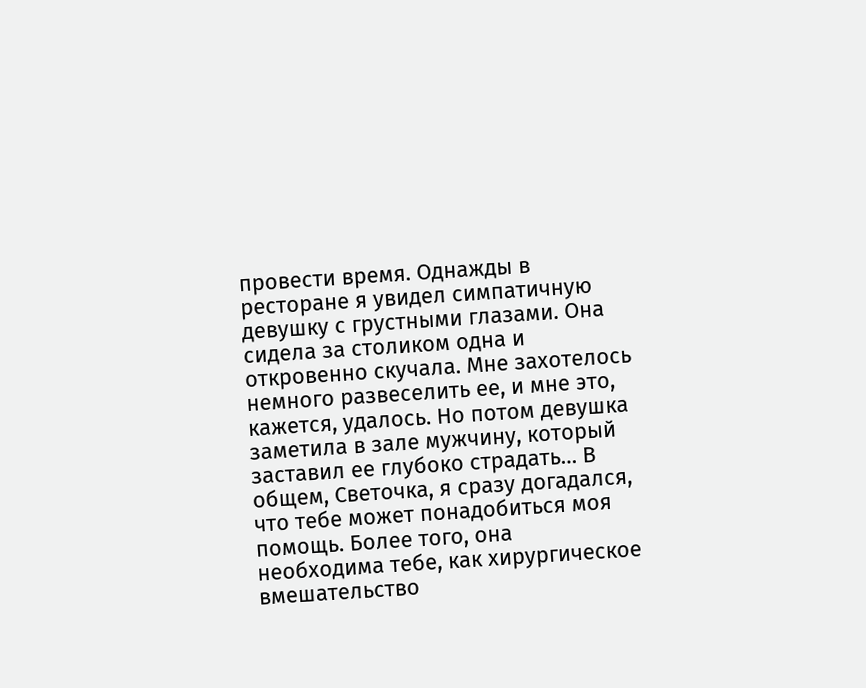провести время. Однажды в ресторане я увидел симпатичную девушку с грустными глазами. Она сидела за столиком одна и откровенно скучала. Мне захотелось немного развеселить ее, и мне это, кажется, удалось. Но потом девушка заметила в зале мужчину, который заставил ее глубоко страдать… В общем, Светочка, я сразу догадался, что тебе может понадобиться моя помощь. Более того, она необходима тебе, как хирургическое вмешательство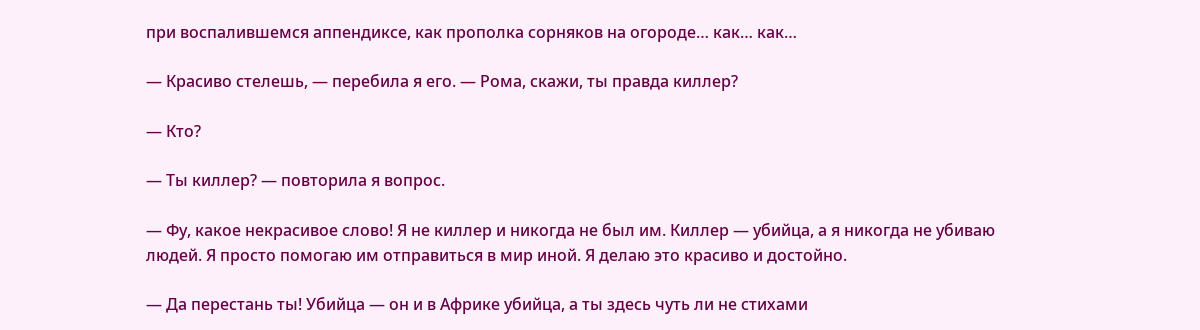при воспалившемся аппендиксе, как прополка сорняков на огороде… как… как…

— Красиво стелешь, — перебила я его. — Рома, скажи, ты правда киллер?

— Кто?

— Ты киллер? — повторила я вопрос.

— Фу, какое некрасивое слово! Я не киллер и никогда не был им. Киллер — убийца, а я никогда не убиваю людей. Я просто помогаю им отправиться в мир иной. Я делаю это красиво и достойно.

— Да перестань ты! Убийца — он и в Африке убийца, а ты здесь чуть ли не стихами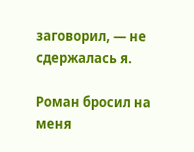заговорил, — не сдержалась я.

Роман бросил на меня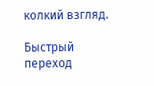колкий взгляд.

Быстрый переход